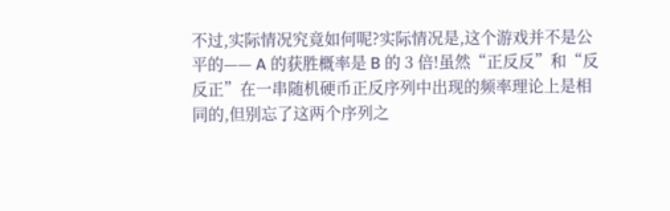不过,实际情况究竟如何呢?实际情况是,这个游戏并不是公平的—— A 的获胜概率是 B 的 3 倍!虽然“正反反”和“反反正”在一串随机硬币正反序列中出现的频率理论上是相同的,但别忘了这两个序列之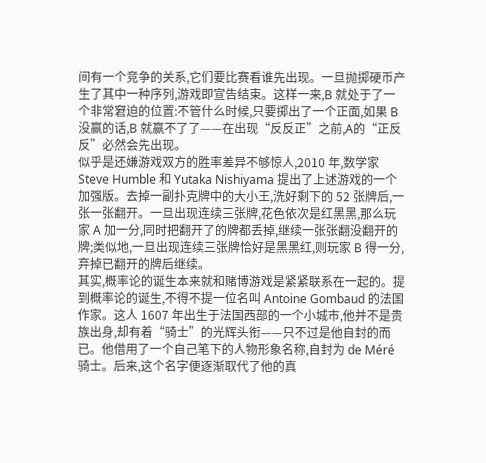间有一个竞争的关系,它们要比赛看谁先出现。一旦抛掷硬币产生了其中一种序列,游戏即宣告结束。这样一来,B 就处于了一个非常窘迫的位置:不管什么时候,只要掷出了一个正面,如果 B 没赢的话,B 就赢不了了——在出现“反反正”之前,A的“正反反”必然会先出现。
似乎是还嫌游戏双方的胜率差异不够惊人,2010 年,数学家 Steve Humble 和 Yutaka Nishiyama 提出了上述游戏的一个加强版。去掉一副扑克牌中的大小王,洗好剩下的 52 张牌后,一张一张翻开。一旦出现连续三张牌,花色依次是红黑黑,那么玩家 A 加一分,同时把翻开了的牌都丢掉,继续一张张翻没翻开的牌;类似地,一旦出现连续三张牌恰好是黑黑红,则玩家 B 得一分,弃掉已翻开的牌后继续。
其实,概率论的诞生本来就和赌博游戏是紧紧联系在一起的。提到概率论的诞生,不得不提一位名叫 Antoine Gombaud 的法国作家。这人 1607 年出生于法国西部的一个小城市,他并不是贵族出身,却有着“骑士”的光辉头衔——只不过是他自封的而已。他借用了一个自己笔下的人物形象名称,自封为 de Méré 骑士。后来,这个名字便逐渐取代了他的真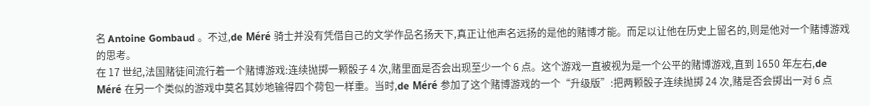名 Antoine Gombaud 。不过,de Méré 骑士并没有凭借自己的文学作品名扬天下,真正让他声名远扬的是他的赌博才能。而足以让他在历史上留名的,则是他对一个赌博游戏的思考。
在 17 世纪,法国赌徒间流行着一个赌博游戏:连续抛掷一颗骰子 4 次,赌里面是否会出现至少一个 6 点。这个游戏一直被视为是一个公平的赌博游戏,直到 1650 年左右,de Méré 在另一个类似的游戏中莫名其妙地输得四个荷包一样重。当时,de Méré 参加了这个赌博游戏的一个“升级版”:把两颗骰子连续抛掷 24 次,赌是否会掷出一对 6 点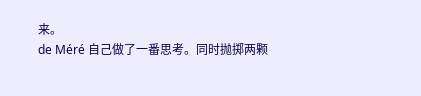来。
de Méré 自己做了一番思考。同时抛掷两颗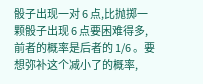骰子出现一对 6 点,比抛掷一颗骰子出现 6 点要困难得多,前者的概率是后者的 1/6 。要想弥补这个减小了的概率,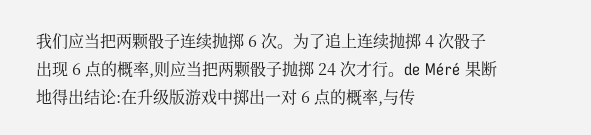我们应当把两颗骰子连续抛掷 6 次。为了追上连续抛掷 4 次骰子出现 6 点的概率,则应当把两颗骰子抛掷 24 次才行。de Méré 果断地得出结论:在升级版游戏中掷出一对 6 点的概率,与传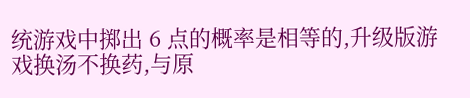统游戏中掷出 6 点的概率是相等的,升级版游戏换汤不换药,与原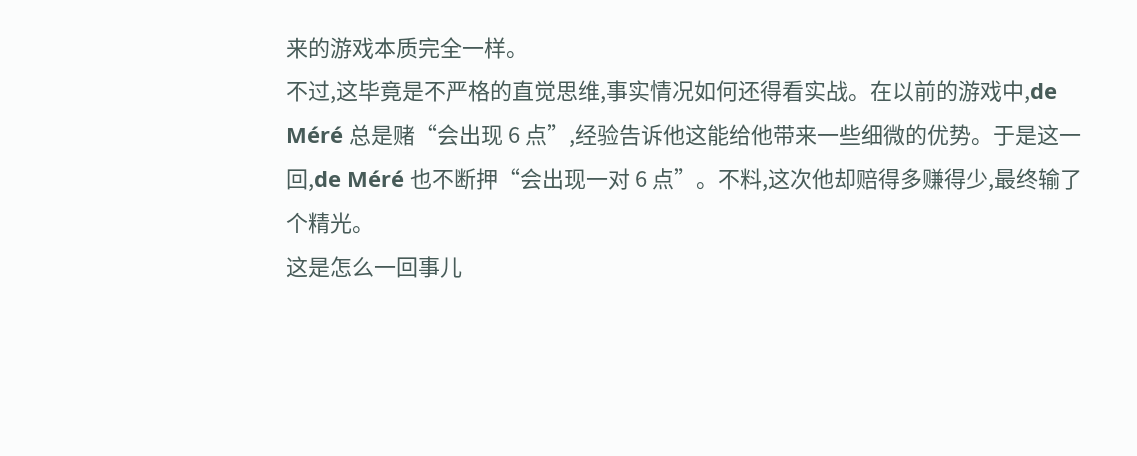来的游戏本质完全一样。
不过,这毕竟是不严格的直觉思维,事实情况如何还得看实战。在以前的游戏中,de Méré 总是赌“会出现 6 点”,经验告诉他这能给他带来一些细微的优势。于是这一回,de Méré 也不断押“会出现一对 6 点”。不料,这次他却赔得多赚得少,最终输了个精光。
这是怎么一回事儿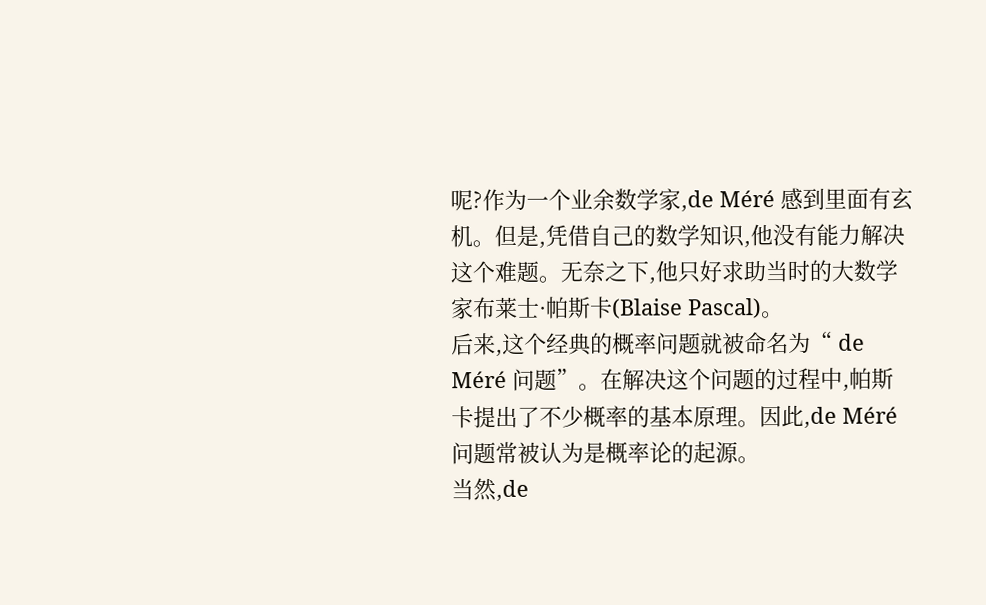呢?作为一个业余数学家,de Méré 感到里面有玄机。但是,凭借自己的数学知识,他没有能力解决这个难题。无奈之下,他只好求助当时的大数学家布莱士·帕斯卡(Blaise Pascal)。
后来,这个经典的概率问题就被命名为“ de Méré 问题”。在解决这个问题的过程中,帕斯卡提出了不少概率的基本原理。因此,de Méré 问题常被认为是概率论的起源。
当然,de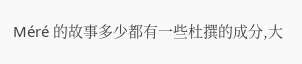Méré 的故事多少都有一些杜撰的成分,大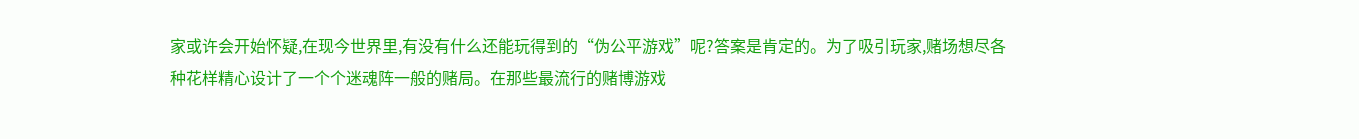家或许会开始怀疑,在现今世界里,有没有什么还能玩得到的“伪公平游戏”呢?答案是肯定的。为了吸引玩家,赌场想尽各种花样精心设计了一个个迷魂阵一般的赌局。在那些最流行的赌博游戏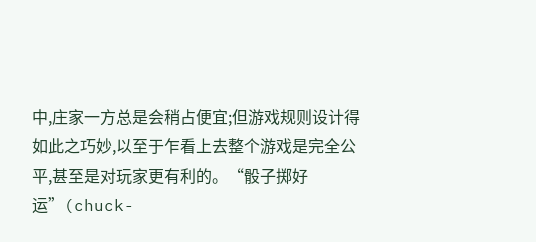中,庄家一方总是会稍占便宜;但游戏规则设计得如此之巧妙,以至于乍看上去整个游戏是完全公平,甚至是对玩家更有利的。“骰子掷好运”(chuck-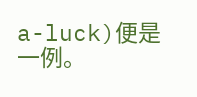a-luck)便是一例。